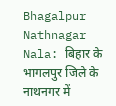Bhagalpur Nathnagar Nala: बिहार के भागलपुर जिले के नाथनगर में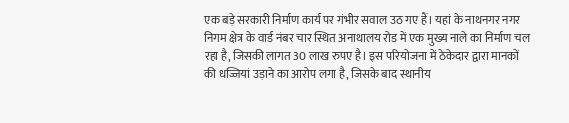एक बड़े सरकारी निर्माण कार्य पर गंभीर सवाल उठ गए हैं। यहां के नाथनगर नगर निगम क्षेत्र के वार्ड नंबर चार स्थित अनाथालय रोड में एक मुख्य नाले का निर्माण चल रहा है, जिसकी लागत 30 लाख रुपए है। इस परियोजना में ठेकेदार द्वारा मानकों की धज्जियां उड़ाने का आरोप लगा है, जिसके बाद स्थानीय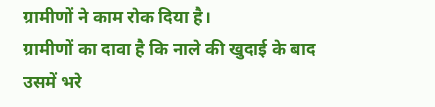ग्रामीणों ने काम रोक दिया है।
ग्रामीणों का दावा है कि नाले की खुदाई के बाद उसमें भरे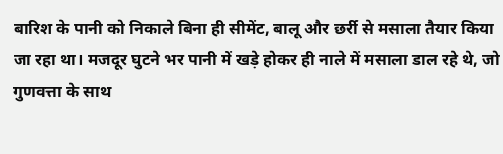बारिश के पानी को निकाले बिना ही सीमेंट, बालू और छर्री से मसाला तैयार किया जा रहा था। मजदूर घुटने भर पानी में खड़े होकर ही नाले में मसाला डाल रहे थे, जो गुणवत्ता के साथ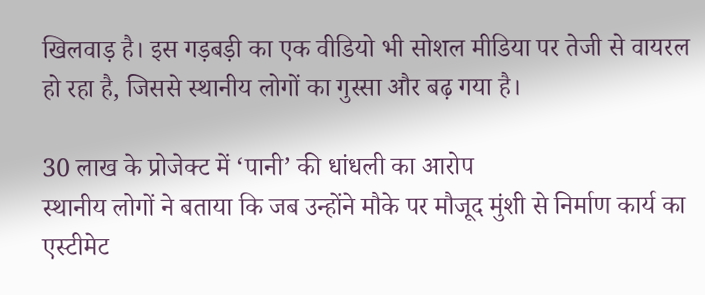खिलवाड़ है। इस गड़बड़ी का एक वीडियो भी सोशल मीडिया पर तेजी से वायरल हो रहा है, जिससे स्थानीय लोगों का गुस्सा और बढ़ गया है।

30 लाख के प्रोजेक्ट में ‘पानी’ की धांधली का आरोप
स्थानीय लोगों ने बताया कि जब उन्होंने मौके पर मौजूद मुंशी से निर्माण कार्य का एस्टीमेट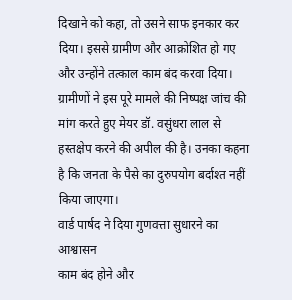दिखाने को कहा, तो उसने साफ इनकार कर दिया। इससे ग्रामीण और आक्रोशित हो गए और उन्होंने तत्काल काम बंद करवा दिया। ग्रामीणों ने इस पूरे मामले की निष्पक्ष जांच की मांग करते हुए मेयर डॉ. वसुंधरा लाल से हस्तक्षेप करने की अपील की है। उनका कहना है कि जनता के पैसे का दुरुपयोग बर्दाश्त नहीं किया जाएगा।
वार्ड पार्षद ने दिया गुणवत्ता सुधारने का आश्वासन
काम बंद होने और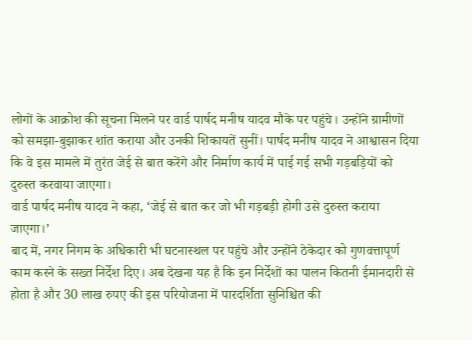लोगों के आक्रोश की सूचना मिलने पर वार्ड पार्षद मनीष यादव मौके पर पहुंचे। उन्होंने ग्रामीणों को समझा-बुझाकर शांत कराया और उनकी शिकायतें सुनीं। पार्षद मनीष यादव ने आश्वासन दिया कि वे इस मामले में तुरंत जेई से बात करेंगे और निर्माण कार्य में पाई गई सभी गड़बड़ियों को दुरुस्त करवाया जाएगा।
वार्ड पार्षद मनीष यादव ने कहा, ‘जेई से बात कर जो भी गड़बड़ी होगी उसे दुरुस्त कराया जाएगा।’
बाद में, नगर निगम के अधिकारी भी घटनास्थल पर पहुंचे और उन्होंने ठेकेदार को गुणवत्तापूर्ण काम करने के सख्त निर्देश दिए। अब देखना यह है कि इन निर्देशों का पालन कितनी ईमानदारी से होता है और 30 लाख रुपए की इस परियोजना में पारदर्शिता सुनिश्चित की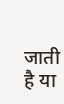जाती है या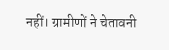नहीं। ग्रामीणों ने चेतावनी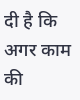दी है कि अगर काम की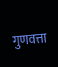गुणवत्ता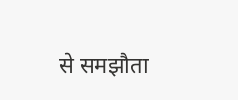से समझौता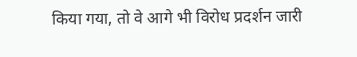किया गया, तो वे आगे भी विरोध प्रदर्शन जारी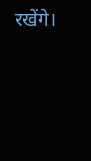रखेंगे।